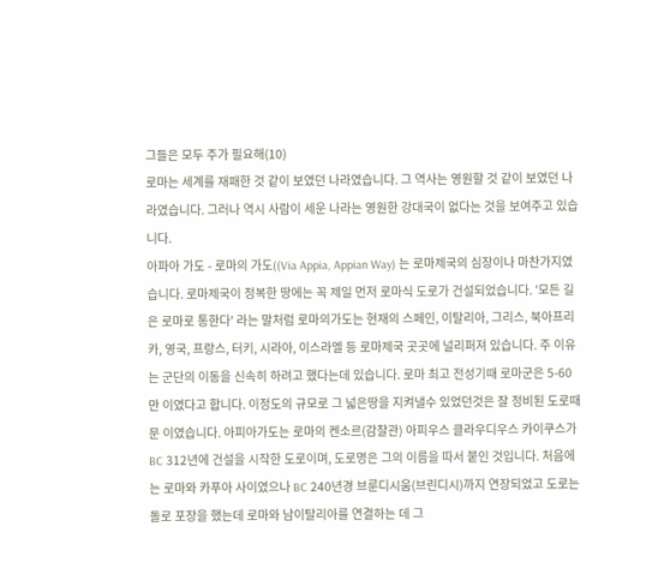그들은 모두 주가 필요해(10)
로마는 세계를 재패한 것 같이 보였던 나라였습니다. 그 역사는 영원할 것 같이 보였던 나라였습니다. 그러나 역시 사람이 세운 나라는 영원한 강대국이 없다는 것을 보여주고 있습니다.
아파아 가도 - 로마의 가도((Via Appia, Appian Way) 는 로마제국의 심장이나 마찬가지였습니다. 로마제국이 정복한 땅에는 꼭 제일 먼저 로마식 도로가 건설되었습니다. '모든 길은 로마로 통한다' 라는 말처럼 로마의가도는 현재의 스페인, 이탈리아, 그리스, 북아프리카, 영국, 프랑스, 터키, 시라아, 이스라엘 등 로마제국 곳곳에 널리퍼져 있습니다. 주 이유는 군단의 이동을 신속히 하려고 했다는데 있습니다. 로마 최고 전성기때 로마군은 5-60만 이였다고 합니다. 이정도의 규모로 그 넓은땅을 지켜낼수 있었던것은 잘 정비된 도로때문 이였습니다. 아피아가도는 로마의 켄소르(감찰관) 아피우스 클라우디우스 카이쿠스가 BC 312년에 건설을 시작한 도로이며, 도로명은 그의 이름을 따서 붙인 것입니다. 처음에는 로마와 카푸아 사이였으나 BC 240년경 브룬디시움(브린디시)까지 연장되었고 도로는 돌로 포장을 했는데 로마와 남이탈리아를 연결하는 데 그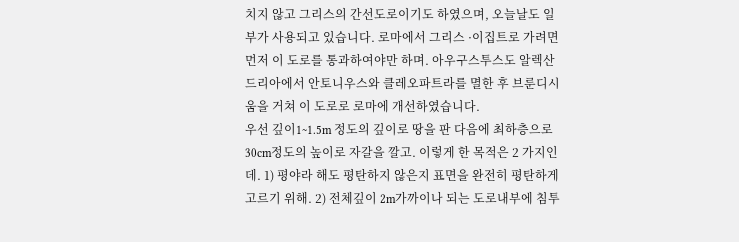치지 않고 그리스의 간선도로이기도 하였으며, 오늘날도 일부가 사용되고 있습니다. 로마에서 그리스 ·이집트로 가려면 먼저 이 도로를 통과하여야만 하며. 아우구스투스도 알렉산드리아에서 안토니우스와 클레오파트라를 멸한 후 브룬디시움을 거쳐 이 도로로 로마에 개선하였습니다.
우선 깊이1~1.5m 정도의 깊이로 땅을 판 다음에 최하층으로 30cm정도의 높이로 자갈을 깔고. 이렇게 한 목적은 2 가지인데. 1) 평야라 해도 평탄하지 않은지 표면을 완전히 평탄하게 고르기 위해. 2) 전체깊이 2m가까이나 되는 도로내부에 침투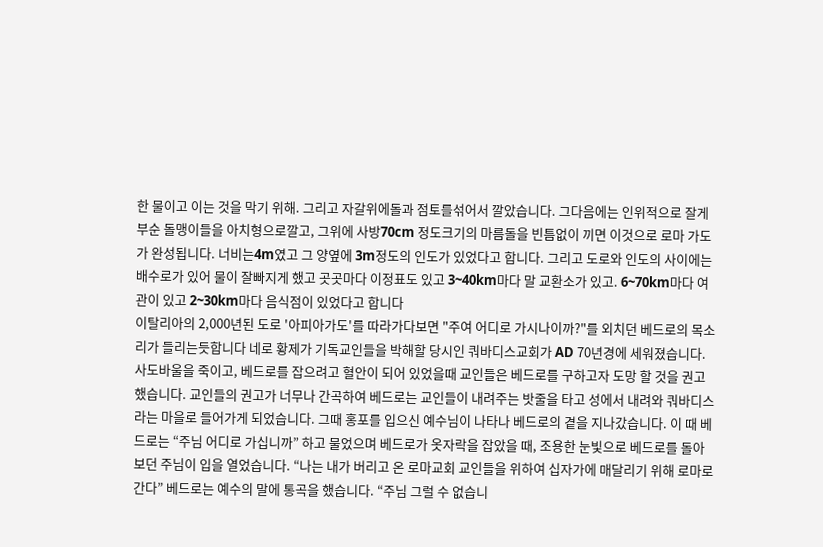한 물이고 이는 것을 막기 위해. 그리고 자갈위에돌과 점토를섞어서 깔았습니다. 그다음에는 인위적으로 잘게 부순 돌맹이들을 아치형으로깔고, 그위에 사방70cm 정도크기의 마름돌을 빈틈없이 끼면 이것으로 로마 가도가 완성됩니다. 너비는4m였고 그 양옆에 3m정도의 인도가 있었다고 합니다. 그리고 도로와 인도의 사이에는 배수로가 있어 물이 잘빠지게 했고 곳곳마다 이정표도 있고 3~40km마다 말 교환소가 있고. 6~70km마다 여관이 있고 2~30km마다 음식점이 있었다고 합니다
이탈리아의 2,000년된 도로 '아피아가도'를 따라가다보면 "주여 어디로 가시나이까?"를 외치던 베드로의 목소리가 들리는듯합니다 네로 황제가 기독교인들을 박해할 당시인 쿼바디스교회가 AD 70년경에 세워졌습니다. 사도바울을 죽이고, 베드로를 잡으려고 혈안이 되어 있었을때 교인들은 베드로를 구하고자 도망 할 것을 권고했습니다. 교인들의 권고가 너무나 간곡하여 베드로는 교인들이 내려주는 밧줄을 타고 성에서 내려와 쿼바디스라는 마을로 들어가게 되었습니다. 그때 홍포를 입으신 예수님이 나타나 베드로의 곁을 지나갔습니다. 이 때 베드로는 “주님 어디로 가십니까” 하고 물었으며 베드로가 옷자락을 잡았을 때, 조용한 눈빛으로 베드로를 돌아보던 주님이 입을 열었습니다. “나는 내가 버리고 온 로마교회 교인들을 위하여 십자가에 매달리기 위해 로마로 간다” 베드로는 예수의 말에 통곡을 했습니다. “주님 그럴 수 없습니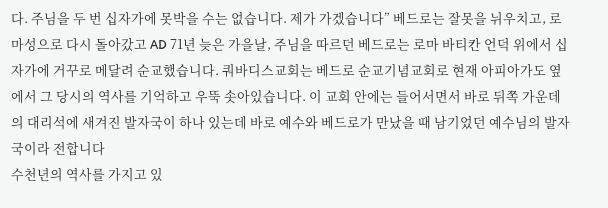다. 주님을 두 번 십자가에 못박을 수는 없습니다. 제가 가겠습니다” 베드로는 잘못을 뉘우치고, 로마성으로 다시 돌아갔고 AD 71년 늦은 가을날, 주님을 따르던 베드로는 로마 바티칸 언덕 위에서 십자가에 거꾸로 메달려 순교했습니다. 쿼바디스교회는 베드로 순교기념교회로 현재 아피아가도 옆에서 그 당시의 역사를 기억하고 우뚝 솟아있습니다. 이 교회 안에는 들어서면서 바로 뒤쪽 가운데의 대리석에 새겨진 발자국이 하나 있는데 바로 예수와 베드로가 만났을 때 남기었던 예수님의 발자국이라 전합니다
수천년의 역사를 가지고 있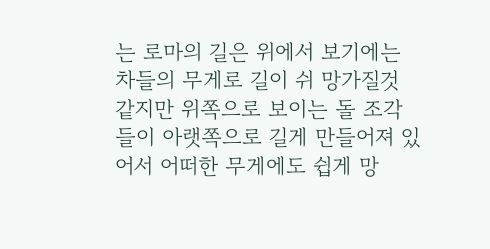는 로마의 길은 위에서 보기에는 차들의 무게로 길이 쉬 망가질것 같지만 위쪽으로 보이는 돌 조각들이 아랫쪽으로 길게 만들어져 있어서 어떠한 무게에도 쉽게 망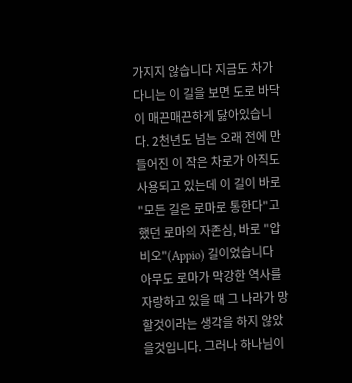가지지 않습니다 지금도 차가 다니는 이 길을 보면 도로 바닥이 매끈매끈하게 닳아있습니다. 2천년도 넘는 오래 전에 만들어진 이 작은 차로가 아직도 사용되고 있는데 이 길이 바로 "모든 길은 로마로 통한다"고 했던 로마의 자존심, 바로 "압비오"(Appio) 길이었습니다
아무도 로마가 막강한 역사를 자랑하고 있을 때 그 나라가 망할것이라는 생각을 하지 않았을것입니다. 그러나 하나님이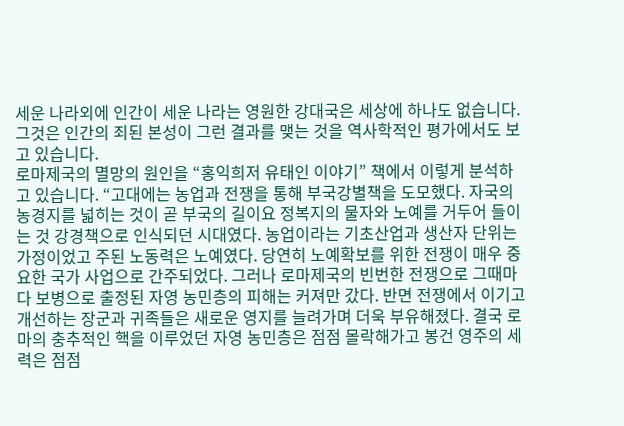세운 나라외에 인간이 세운 나라는 영원한 강대국은 세상에 하나도 없습니다. 그것은 인간의 죄된 본성이 그런 결과를 맺는 것을 역사학적인 평가에서도 보고 있습니다.
로마제국의 멸망의 원인을 “홍익희저 유태인 이야기” 책에서 이렇게 분석하고 있습니다. “고대에는 농업과 전쟁을 통해 부국강별책을 도모했다. 자국의 농경지를 넓히는 것이 곧 부국의 길이요 정복지의 물자와 노예를 거두어 들이는 것 강경책으로 인식되던 시대였다. 농업이라는 기초산업과 생산자 단위는 가정이었고 주된 노동력은 노예였다. 당연히 노예확보를 위한 전쟁이 매우 중요한 국가 사업으로 간주되었다. 그러나 로마제국의 빈번한 전쟁으로 그때마다 보병으로 출정된 자영 농민층의 피해는 커져만 갔다. 반면 전쟁에서 이기고 개선하는 장군과 귀족들은 새로운 영지를 늘려가며 더욱 부유해졌다. 결국 로마의 충추적인 핵을 이루었던 자영 농민층은 점점 몰락해가고 봉건 영주의 세력은 점점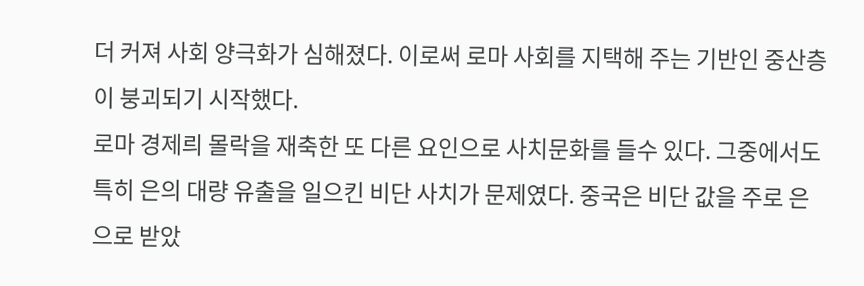더 커져 사회 양극화가 심해졌다. 이로써 로마 사회를 지택해 주는 기반인 중산층이 붕괴되기 시작했다.
로마 경제릐 몰락을 재축한 또 다른 요인으로 사치문화를 들수 있다. 그중에서도 특히 은의 대량 유출을 일으킨 비단 사치가 문제였다. 중국은 비단 값을 주로 은으로 받았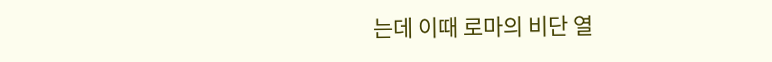는데 이때 로마의 비단 열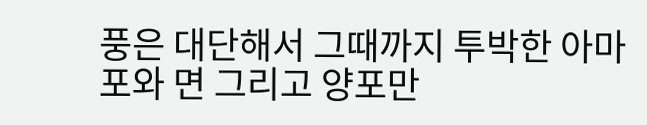풍은 대단해서 그때까지 투박한 아마포와 면 그리고 양포만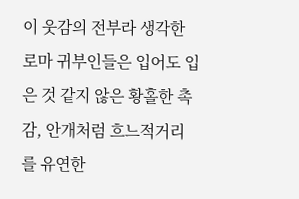이 웃감의 전부라 생각한 로마 귀부인들은 입어도 입은 것 같지 않은 황홀한 촉감, 안개처럼 흐느적거리를 유연한